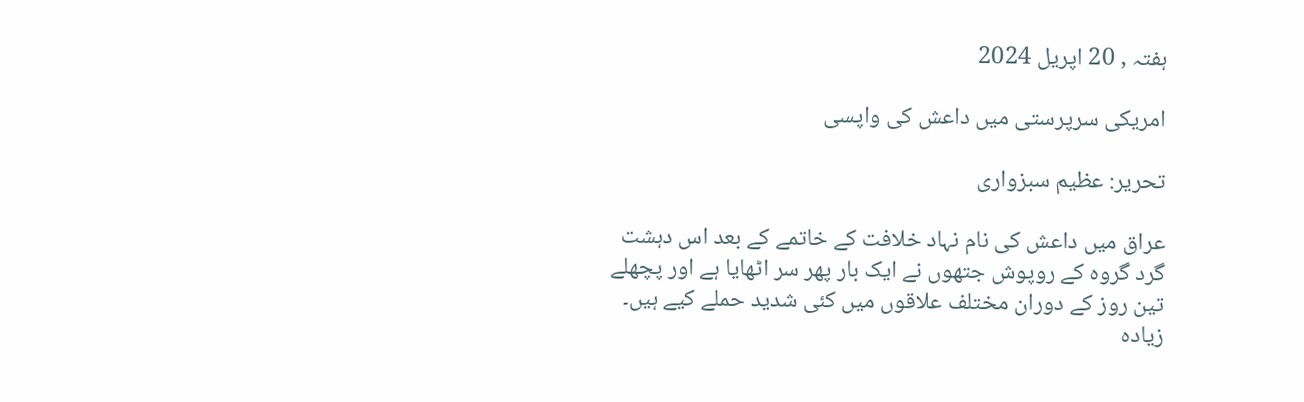ہفتہ , 20 اپریل 2024

امریکی سرپرستی میں داعش کی واپسی

تحریر: عظیم سبزواری

عراق میں داعش کی نام نہاد خلافت کے خاتمے کے بعد اس دہشت گرد گروہ کے روپوش جتھوں نے ایک بار پھر سر اٹھایا ہے اور پچھلے تین روز کے دوران مختلف علاقوں میں کئی شدید حملے کیے ہیں۔ زیادہ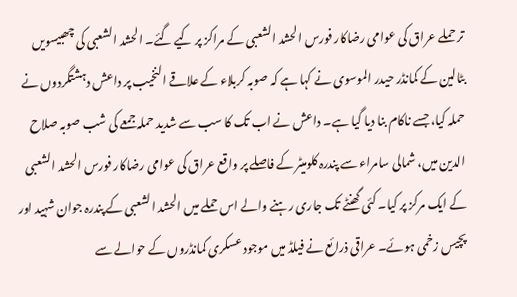تر حملے عراق کی عوامی رضاکار فورس الحشد الشعبی کے مراکز پر کیے گئے۔ الحشد الشعبی کی چھبیسویں بٹالین کے کمانڈر حیدر الموسوی نے کہا ہے کہ صوبہ کربلاء کے علاقے النخیب پر داعش دہشتگردوں نے حملہ کیا، جسے ناکام بنا دیا گیا ہے۔ داعش نے اب تک کا سب سے شدید حملہ جمعے کی شب صوبہ صلاح الدین میں، شمالی سامراء سے پندرہ کلومیٹر کے فاصلے پر واقع عراق کی عوامی رضاکار فورس الحشد الشعبی کے ایک مرکز پر کیا۔ کئی گھنٹے تک جاری رہنے والے اس حملے میں الحشد الشعبی کے پندرہ جوان شہید اور پچیس زخمی ہوئے۔ عراقی ذرائع نے فیلڈ میں موجود عسکری کمانڈروں کے حوالے سے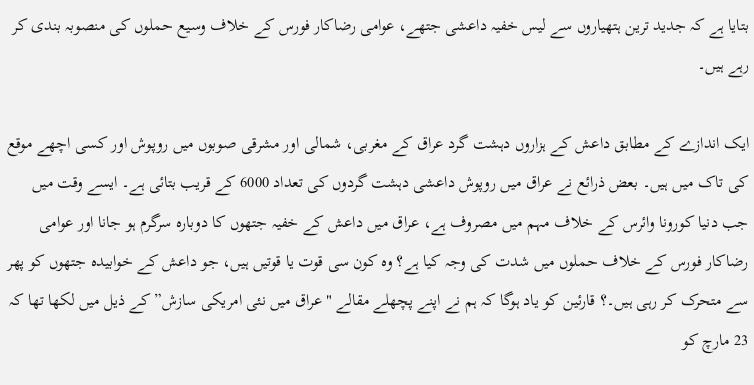بتایا ہے کہ جدید ترین ہتھیاروں سے لیس خفیہ داعشی جتھے، عوامی رضاکار فورس کے خلاف وسیع حملوں کی منصوبہ بندی کر رہے ہیں۔

ایک اندازے کے مطابق داعش کے ہزاروں دہشت گرد عراق کے مغربی، شمالی اور مشرقی صوبوں میں روپوش اور کسی اچھے موقع کی تاک میں ہیں۔ بعض ذرائع نے عراق میں روپوش داعشی دہشت گردوں کی تعداد 6000 کے قریب بتائی ہے۔ ایسے وقت میں جب دنیا کورونا وائرس کے خلاف مہم میں مصروف ہے، عراق میں داعش کے خفیہ جتھوں کا دوبارہ سرگرم ہو جانا اور عوامی رضاکار فورس کے خلاف حملوں میں شدت کی وجہ کیا ہے؟ وہ کون سی قوت یا قوتیں ہیں، جو داعش کے خوابیدہ جتھوں کو پھر سے متحرک کر رہی ہیں۔؟ قارئین کو یاد ہوگا کہ ہم نے اپنے پچھلے مقالے "عراق میں نئی امریکی سازش” کے ذیل میں لکھا تھا کہ 23 مارچ کو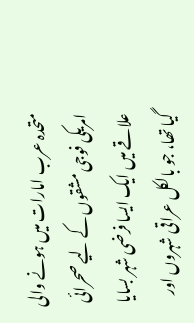متحدہ عرب امارات میں ہونے والی امریکی فوجی مشقوں کے لیے صحرائی علاقے میں ایک ایسا فرضی شہر بسایا گيا تھا، جو بالکل عراقی شہروں اور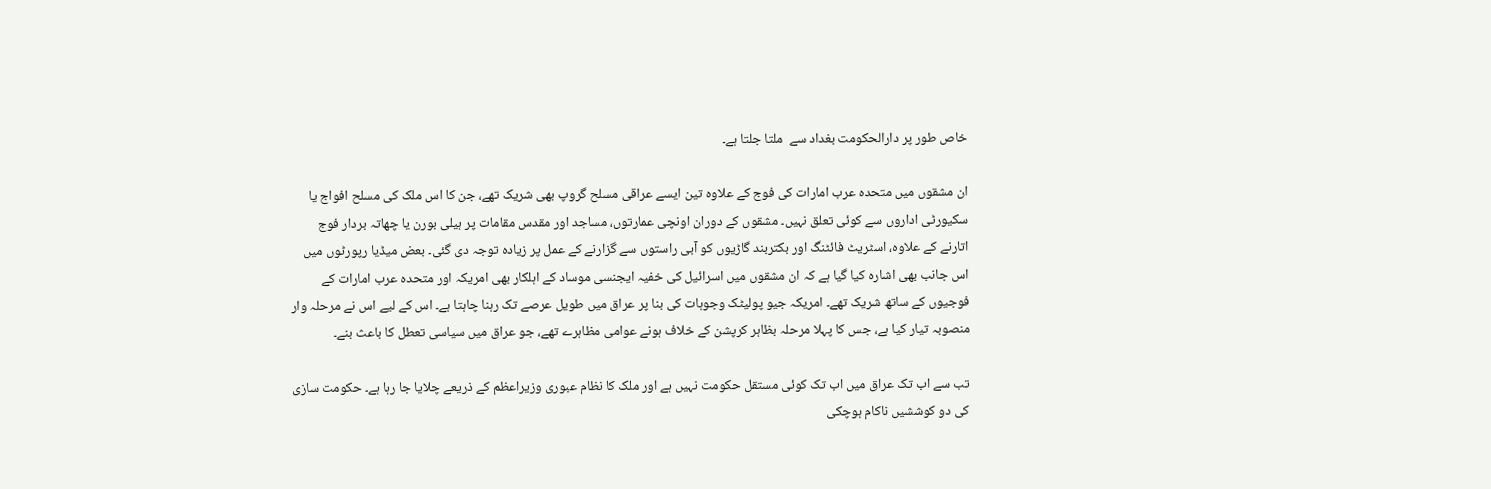خاص طور پر دارالحکومت بغداد سے  ملتا جلتا ہے۔

ان مشقوں میں متحدہ عرب امارات کی فوج کے علاوہ تین ایسے عراقی مسلح گروپ بھی شریک تھے، جن کا اس ملک کی مسلح افواج یا سکیورٹی اداروں سے کوئی تعلق نہیں۔ مشقوں کے دوران اونچی عمارتوں، مساجد اور مقدس مقامات پر ہیلی بورن یا چھاتہ بردار فوج اتارنے کے علاوہ، اسٹریٹ فائٹنگ اور بکتربند گاڑیوں کو آبی راستوں سے گزارنے کے عمل پر زیادہ توجہ دی گئی۔ بعض میڈیا رپورٹوں میں اس جانب بھی اشارہ کیا گيا ہے کہ ان مشقوں میں اسرائیل کی خفیہ ایجنسی موساد کے اہلکار بھی امریکہ اور متحدہ عرب امارات کے فوجیوں کے ساتھ شریک تھے۔ امریکہ جیو پولیٹک وجوہات کی بنا پر عراق میں طویل عرصے تک رہنا چاہتا ہے۔ اس کے لیے اس نے مرحلہ وار منصوبہ تیار کیا ہے، جس کا پہلا مرحلہ بظاہر کرپشن کے خلاف ہونے عوامی مظاہرے تھے، جو عراق میں سیاسی تعطل کا باعث بنے۔

تب سے اب تک عراق میں اب تک کوئی مستقل حکومت نہیں ہے اور ملک کا نظام عبوری وزیراعظم کے ذریعے چلایا جا رہا ہے۔ حکومت سازی کی دو کوششیں ناکام ہوچکی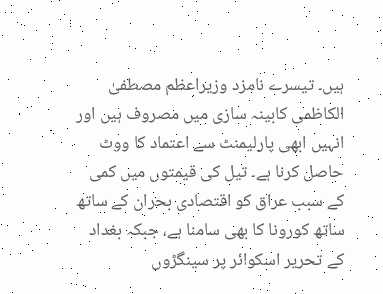ہیں۔ تیسرے نامزد وزیراعظم مصطفیٰ الکاظمی کابینہ سازی میں مصروف ہیں اور انہیں ابھی پارلیمنٹ سے اعتماد کا ووٹ حاصل کرنا ہے۔ تیل کی قیمتوں میں کمی کے سبب عراق کو اقتصادی بحران کے ساتھ ساتھ کورونا کا بھی سامنا ہے، جبکہ بغداد کے تحریر اسکوائر پر سینگڑوں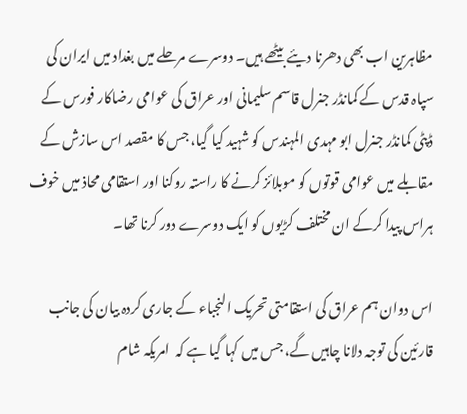مظاہرین اب بھی دھرنا دیئے بیٹھے ہیں۔ دوسرے مرحلے میں بغداد میں ایران کی سپاہ قدس کے کمانڈر جنرل قاسم سلیمانی اور عراق کی عوامی رضاکار فورس کے ڈپٹی کمانڈر جنرل ابو مہدی المہندس کو شہید کیا گيا، جس کا مقصد اس سازش کے مقابلے میں عوامی قوتوں کو موبلائز کرنے کا راستہ روکنا اور استقامی محاذ میں خوف ہراس پیدا کرکے ان مختلف کڑیوں کو ایک دوسرے دور کرنا تھا۔

اس دوان ہم عراق کی استقامتی تحریک النجباء کے جاری کردہ بیان کی جانب قارئین کی توجہ دلانا چاہیں گے، جس میں کہا گیا ہے کہ  امریکہ شام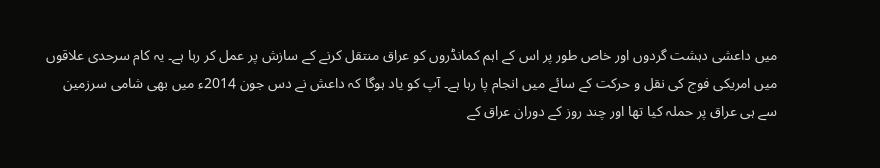میں داعشی دہشت گردوں اور خاص طور پر اس کے اہم کمانڈروں کو عراق منتقل کرنے کے سازش پر عمل کر رہا ہے۔ یہ کام سرحدی علاقوں میں امریکی فوج کی نقل و حرکت کے سائے میں انجام پا رہا ہے۔ آپ کو یاد ہوگا کہ داعش نے دس جون 2014ء میں بھی شامی سرزمین سے ہی عراق پر حملہ کیا تھا اور چند روز کے دوران عراق کے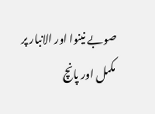صوبے نینوا اور الانبار پر مکمل اور پانچ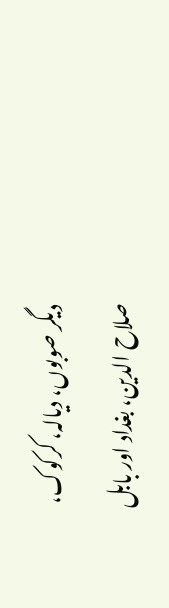دیگر صوبوں، دیالہ، کرکوک، صلاح الدین، بغداد اور بابل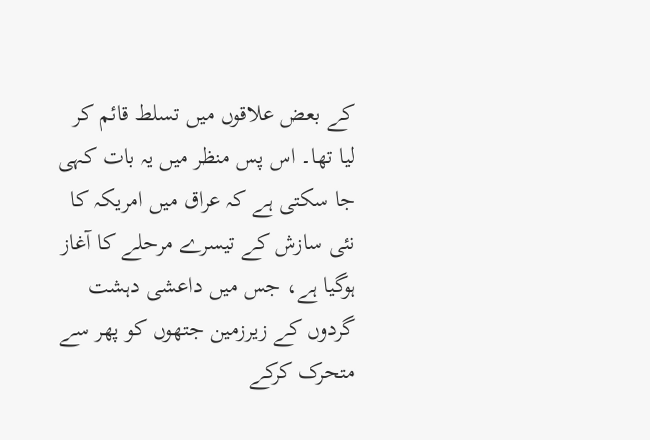کے بعض علاقوں میں تسلط قائم کر لیا تھا۔ اس پس منظر میں یہ بات کہی جا سکتی ہے کہ عراق میں امریکہ کا نئی سازش کے تیسرے مرحلے کا آغاز ہوگيا ہے، جس میں داعشی دہشت گردوں کے زیرزمین جتھوں کو پھر سے متحرک کرکے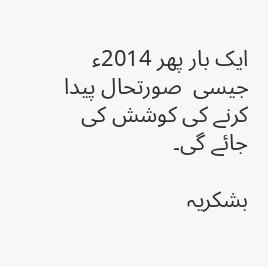ایک بار پھر 2014ء جیسی  صورتحال پیدا کرنے کی کوشش کی جائے گی۔

بشکریہ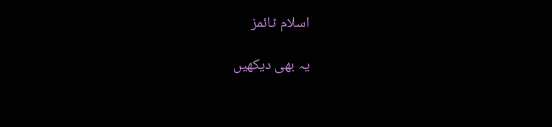اسلام ٹائمز

یہ بھی دیکھیں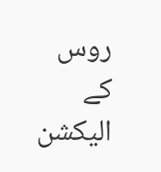روس کے الیکشن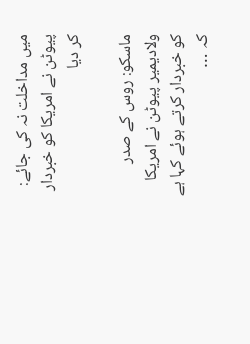میں مداخلت نہ کی جائے: پیوٹن نے امریکا کو خبردار کر دیا

ماسکو: روس کے صدر ولادیمیر پیوٹن نے امریکا کو خبردار کرتے ہوئے کہا ہے کہ …